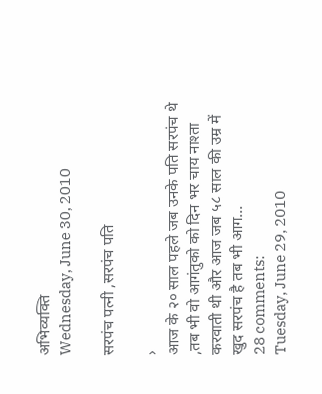अभिव्यक्ति
Wednesday, June 30, 2010

सरपंच पत्नी ,सरपंच पति

›
आज के २० साल पहले जब उनके पति सरपंच थे ,तब भी वो आगंतुको को दिन भर चाय नाश्ता करवाती थी और आज जब ५८ साल की उम्र में खुद सरपंच है तब भी आग...
28 comments:
Tuesday, June 29, 2010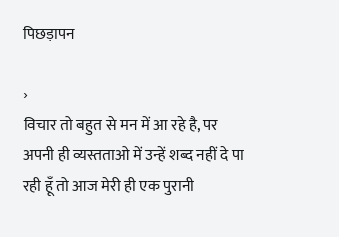पिछड़ापन

›
विचार तो बहुत से मन में आ रहे है, पर अपनी ही व्यस्तताओ में उन्हें शब्द नहीं दे पा रही हूँ तो आज मेरी ही एक पुरानी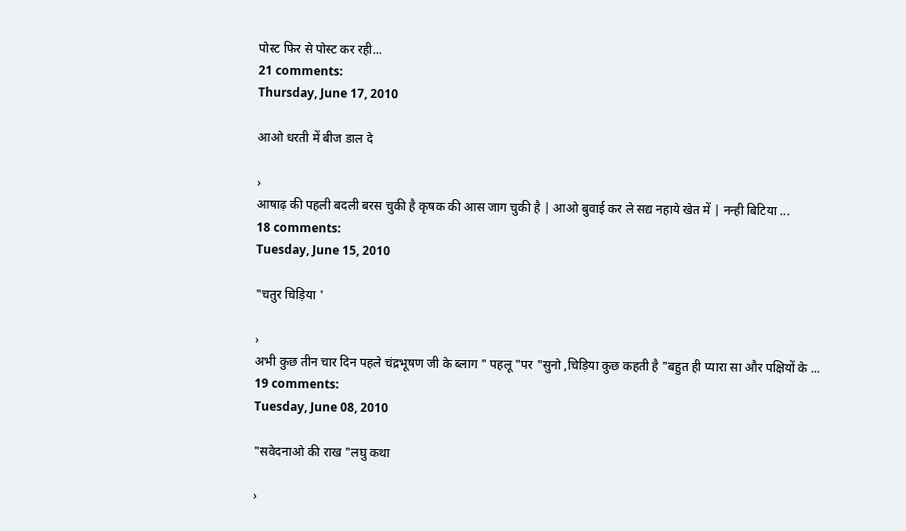पोस्ट फिर से पोस्ट कर रही...
21 comments:
Thursday, June 17, 2010

आओ धरती में बीज डाल दे

›
आषाढ़ की पहली बदली बरस चुकी है कृषक की आस जाग चुकी है | आओ बुवाई कर ले सद्य नहाये खेत में | नन्ही बिटिया ...
18 comments:
Tuesday, June 15, 2010

"चतुर चिड़िया '

›
अभी कुछ तीन चार दिन पहले चंद्रभूषण जी के ब्लाग " पहलू "पर "सुनो ,चिड़िया कुछ कहती है "बहुत ही प्यारा सा और पक्षियों के ...
19 comments:
Tuesday, June 08, 2010

"सवेदनाओ की राख "लघु कथा

›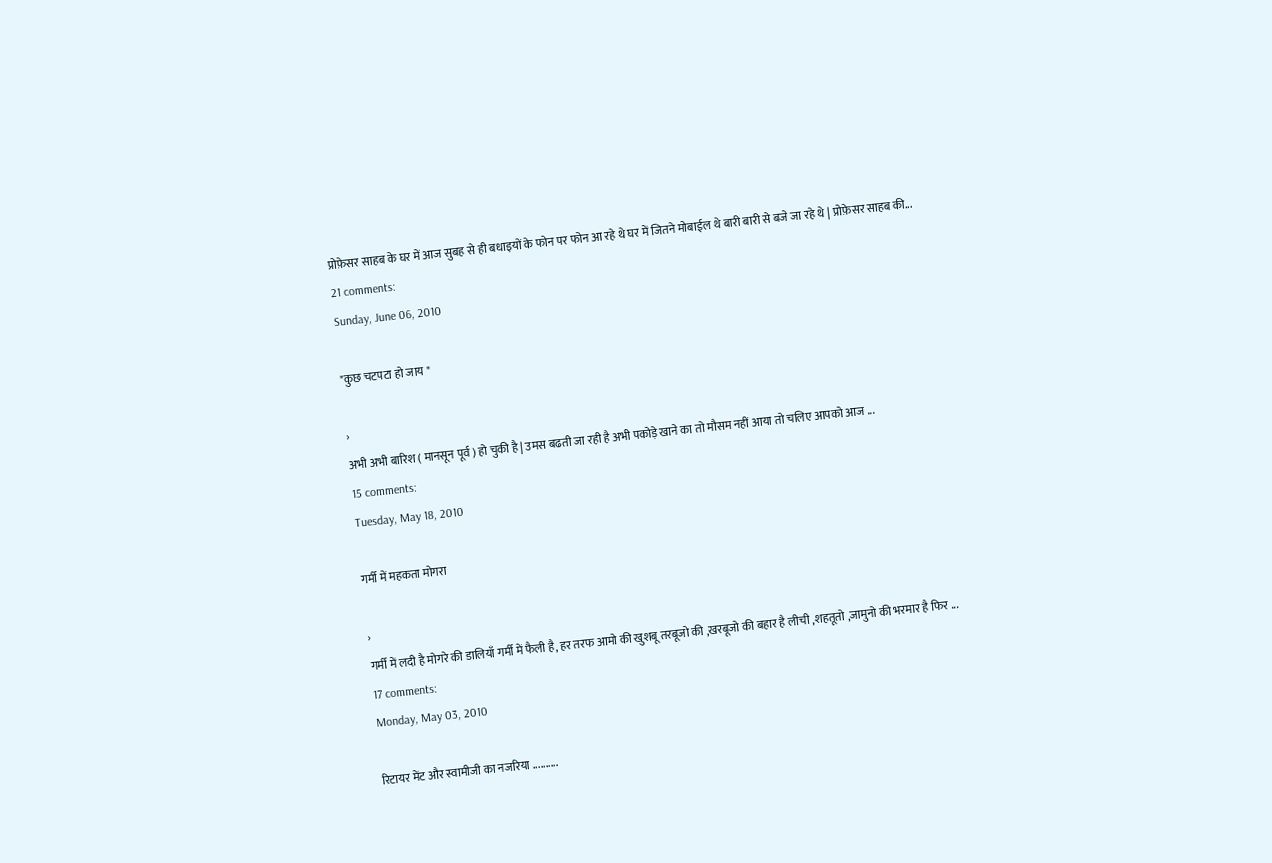प्रोफ़ेसर साहब के घर में आज सुबह से ही बधाइयों के फोन पर फोन आ रहे थे घर में जितने मोबाईल थे बारी बारी से बजे जा रहे थे | प्रोफ़ेसर साहब की...
21 comments:
Sunday, June 06, 2010

"कुछ चटपटा हो जाय "

›
अभी अभी बारिश ( मानसून पूर्व ) हो चुकी है | उमस बढती जा रही है अभी पकोड़े खाने का तो मौसम नहीं आया तो चलिए आपको आज ...
15 comments:
Tuesday, May 18, 2010

गर्मी में महकता मोगरा

›
गर्मी में लदी है मोगरे की डालियाँ गर्मी में फैली है, हर तरफ आमो की खुशबू तरबूजो की ,खरबूजो की बहार है लीची ,शहतूतो ,जामुनो की भरमार है फिर ...
17 comments:
Monday, May 03, 2010

रिटायर मेंट और स्वामीजी का नजरिया ..........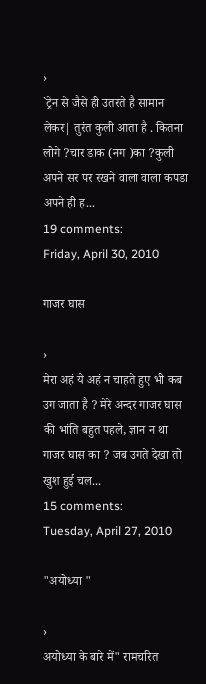›
`ट्रेन से जैसे ही उतरते है सामान लेकर| तुरंत कुली आता है . कितना लोगे ?चार डाक (नग )का ?कुली अपने सर पर रखने वाला वाला कपडा अपने ही ह...
19 comments:
Friday, April 30, 2010

गाजर घास

›
मेरा अहं ये अहं न चाहते हुए भी कब उग जाता है ? मेरे अन्दर गाजर घास की भांति बहुत पहले, ज्ञान न था गाजर घास का ? जब उगते देखा तो खुश हुई चल...
15 comments:
Tuesday, April 27, 2010

"अयोध्या "

›
अयोध्या के बारे में" रामचरित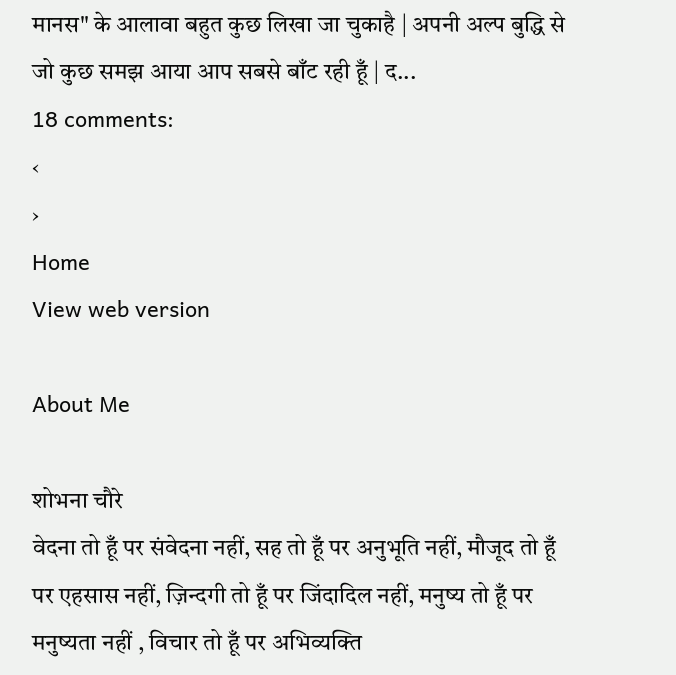मानस" के आलावा बहुत कुछ लिखा जा चुकाहै | अपनी अल्प बुद्धि से जो कुछ समझ आया आप सबसे बाँट रही हूँ | द...
18 comments:
‹
›
Home
View web version

About Me

शोभना चौरे
वेदना तो हूँ पर संवेदना नहीं, सह तो हूँ पर अनुभूति नहीं, मौजूद तो हूँ पर एहसास नहीं, ज़िन्दगी तो हूँ पर जिंदादिल नहीं, मनुष्य तो हूँ पर मनुष्यता नहीं , विचार तो हूँ पर अभिव्यक्ति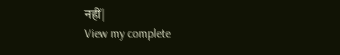नहीं|
View my complete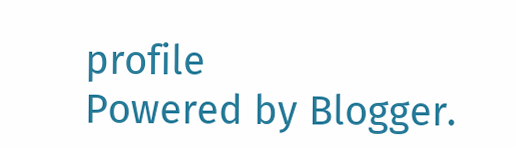profile
Powered by Blogger.